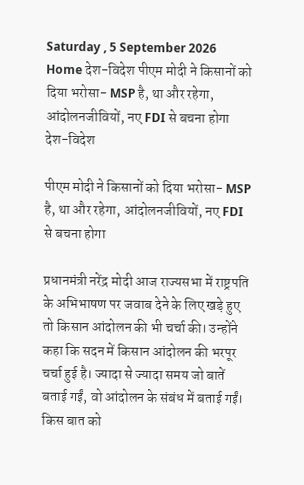Saturday , 5 September 2026
Home देश-विदेश पीएम मोदी ने किसानों को दिया भरोसा- MSP है, था और रहेगा, आंदोलनजीवियों, नए FDI से बचना होगा
देश-विदेश

पीएम मोदी ने किसानों को दिया भरोसा- MSP है, था और रहेगा, आंदोलनजीवियों, नए FDI से बचना होगा

प्रधानमंत्री नरेंद्र मोदी आज राज्यसभा में राष्ट्रपति के अभिभाषण पर जवाब देने के लिए खड़े हुए तो किसान आंदोलन की भी चर्चा की। उन्होंने कहा कि सदन में किसान आंदोलन की भरपूर चर्चा हुई है। ज्यादा से ज्यादा समय जो बातें बताई गईं, वो आंदोलन के संबंध में बताई गईं। किस बात को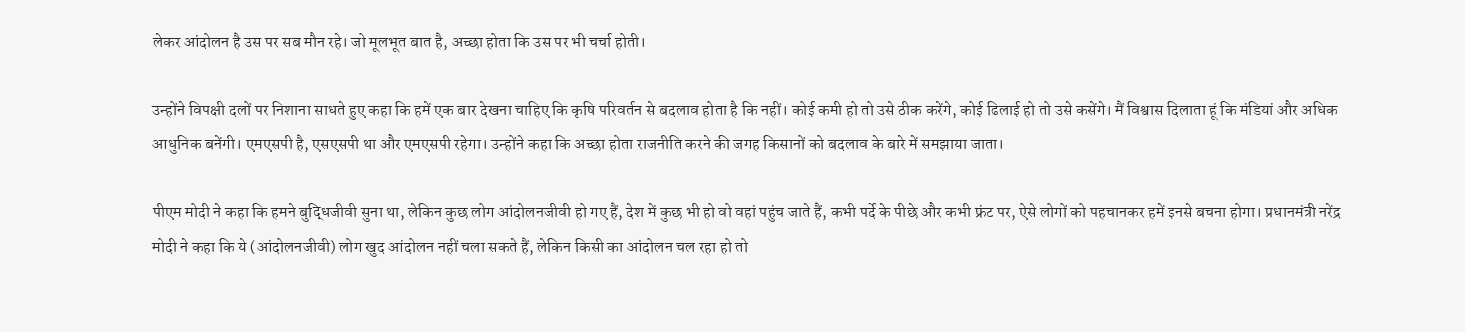लेकर आंदोलन है उस पर सब मौन रहे। जो मूलभूत बात है, अच्छा होता कि उस पर भी चर्चा होती।

उन्होंने विपक्षी दलों पर निशाना साधते हुए कहा कि हमें एक बार देखना चाहिए कि कृषि परिवर्तन से बदलाव होता है कि नहीं। कोई कमी हो तो उसे ठीक करेंगे, कोई ढिलाई हो तो उसे कसेंगे। मैं विश्वास दिलाता हूं कि मंडियां और अधिक आधुनिक बनेंगी। एमएसपी है, एसएसपी था और एमएसपी रहेगा। उन्होंने कहा कि अच्छा होता राजनीति करने की जगह किसानों को बदलाव के बारे में समझाया जाता।

पीएम मोदी ने कहा कि हमने बुद्धिजीवी सुना था, लेकिन कुछ लोग आंदोलनजीवी हो गए हैं, देश में कुछ भी हो वो वहां पहुंच जाते हैं, कभी पर्दे के पीछे और कभी फ्रंट पर, ऐसे लोगों को पहचानकर हमें इनसे बचना होगा। प्रधानमंत्री नरेंद्र मोदी ने कहा कि ये (आंदोलनजीवी) लोग खुद आंदोलन नहीं चला सकते हैं, लेकिन किसी का आंदोलन चल रहा हो तो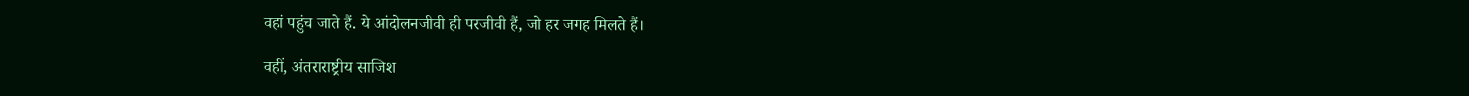वहां पहुंच जाते हैं. ये आंदोलनजीवी ही परजीवी हैं, जो हर जगह मिलते हैं।

वहीं, अंतराराष्ट्रीय साजिश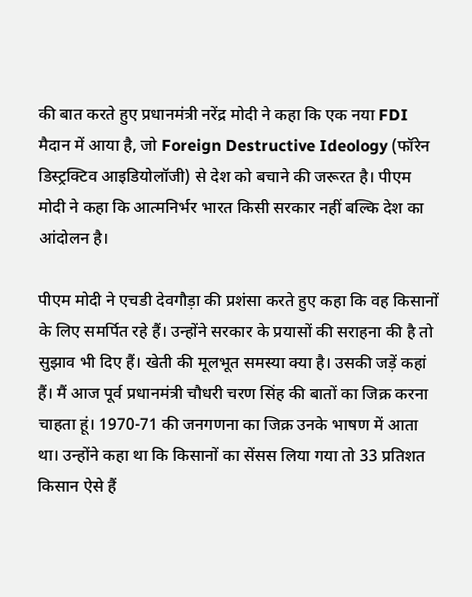की बात करते हुए प्रधानमंत्री नरेंद्र मोदी ने कहा कि एक नया FDI मैदान में आया है, जो Foreign Destructive Ideology (फॉरेन डिस्ट्रक्टिव आइडियोलॉजी) से देश को बचाने की जरूरत है। पीएम मोदी ने कहा कि आत्मनिर्भर भारत किसी सरकार नहीं बल्कि देश का आंदोलन है।

पीएम मोदी ने एचडी देवगौड़ा की प्रशंसा करते हुए कहा कि वह किसानों के लिए समर्पित रहे हैं। उन्होंने सरकार के प्रयासों की सराहना की है तो सुझाव भी दिए हैं। खेती की मूलभूत समस्या क्या है। उसकी जड़ें कहां हैं। मैं आज पूर्व प्रधानमंत्री चौधरी चरण सिंह की बातों का जिक्र करना चाहता हूं। 1970-71 की जनगणना का जिक्र उनके भाषण में आता था। उन्होंने कहा था कि किसानों का सेंसस लिया गया तो 33 प्रतिशत किसान ऐसे हैं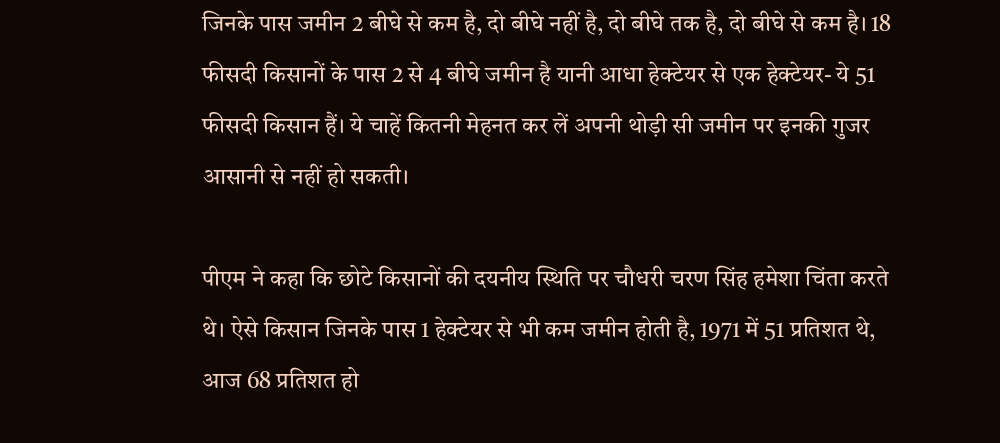जिनके पास जमीन 2 बीघे से कम है, दो बीघे नहीं है, दो बीघे तक है, दो बीघे से कम है। 18 फीसदी किसानों के पास 2 से 4 बीघे जमीन है यानी आधा हेक्टेयर से एक हेक्टेयर- ये 51 फीसदी किसान हैं। ये चाहें कितनी मेहनत कर लें अपनी थोड़ी सी जमीन पर इनकी गुजर आसानी से नहीं हो सकती।

पीएम ने कहा कि छोटे किसानों की दयनीय स्थिति पर चौधरी चरण सिंह हमेशा चिंता करते थे। ऐसे किसान जिनके पास 1 हेक्टेयर से भी कम जमीन होती है, 1971 में 51 प्रतिशत थे, आज 68 प्रतिशत हो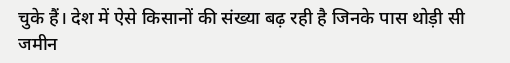चुके हैं। देश में ऐसे किसानों की संख्या बढ़ रही है जिनके पास थोड़ी सी जमीन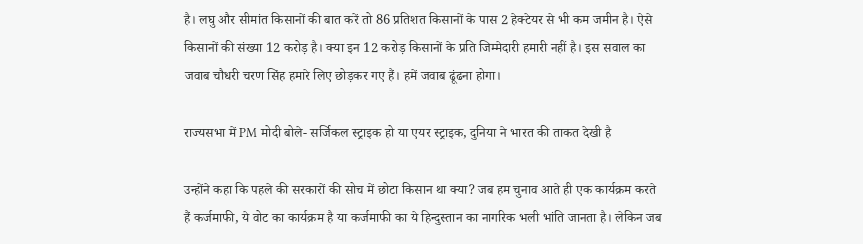है। लघु और सीमांत किसानों की बात करें तो 86 प्रतिशत किसानों के पास 2 हेक्टेयर से भी कम जमीन है। ऐसे किसानों की संख्या 12 करोड़ है। क्या इन 12 करोड़ किसानों के प्रति जिम्मेदारी हमारी नहीं है। इस सवाल का जवाब चौधरी चरण सिंह हमारे लिए छोड़कर गए हैं। हमें जवाब ढूंढना होगा।

राज्यसभा में PM मोदी बोले- सर्जिकल स्ट्राइक हो या एयर स्ट्राइक, दुनिया ने भारत की ताकत देखी है

उन्होंने कहा कि पहले की सरकारों की सोच में छोटा किसान था क्या? जब हम चुनाव आते ही एक कार्यक्रम करते हैं कर्जमाफी, ये वोट का कार्यक्रम है या कर्जमाफी का ये हिन्दुस्तान का नागरिक भली भांति जानता है। लेकिन जब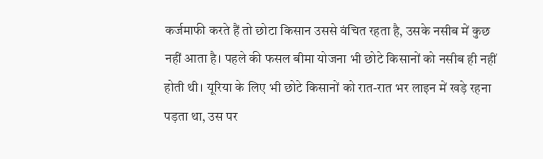कर्जमाफी करते हैं तो छोटा किसान उससे वंचित रहता है, उसके नसीब में कुछ नहीं आता है। पहले की फसल बीमा योजना भी छोटे किसानों को नसीब ही नहीं होती थी। यूरिया के लिए भी छोटे किसानों को रात-रात भर लाइन में खड़े रहना पड़ता था, उस पर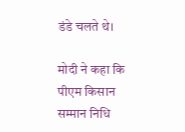डंडे चलते थे।

मोदी ने कहा कि पीएम किसान सम्मान निधि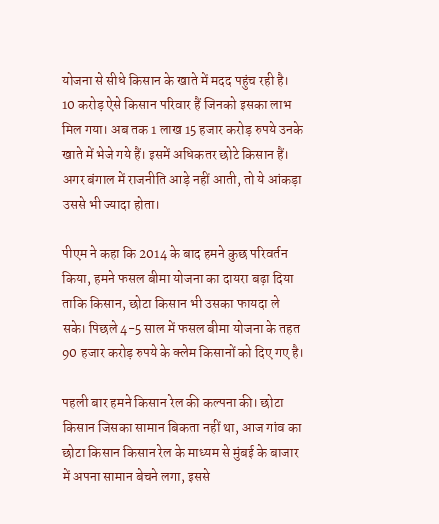योजना से सीधे किसान के खाते में मदद पहुंच रही है। 10 करोड़ ऐसे किसान परिवार हैं जिनको इसका लाभ मिल गया। अब तक 1 लाख 15 हजार करोड़ रुपये उनके खाते में भेजे गये हैं। इसमें अधिकतर छोटे किसान हैं। अगर बंगाल में राजनीति आड़े नहीं आती, तो ये आंकड़ा उससे भी ज्यादा होता।

पीएम ने कहा कि 2014 के बाद हमने कुछ परिवर्तन किया, हमने फसल बीमा योजना का दायरा बढ़ा दिया ताकि किसान, छोटा किसान भी उसका फायदा ले सके। पिछले 4-5 साल में फसल बीमा योजना के तहत 90 हजार करोड़ रुपये के क्लेम किसानों को दिए गए है।

पहली बार हमने किसान रेल की कल्पना की। छोटा किसान जिसका सामान बिकता नहीं था, आज गांव का छोटा किसान किसान रेल के माध्यम से मुंबई के बाजार में अपना सामान बेचने लगा, इससे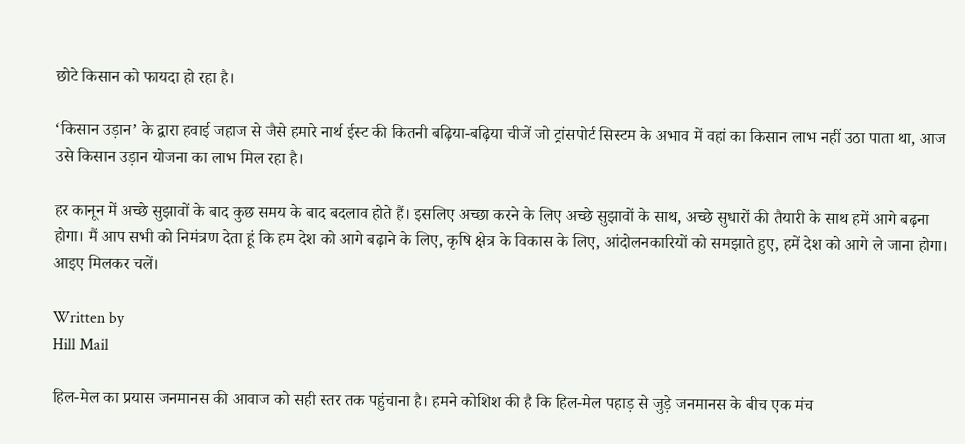छोटे किसान को फायदा हो रहा है।

‘किसान उड़ान’ के द्वारा हवाई जहाज से जैसे हमारे नार्थ ईस्ट की कितनी बढ़िया-बढ़िया चीजें जो ट्रांसपोर्ट सिस्टम के अभाव में वहां का किसान लाभ नहीं उठा पाता था, आज उसे किसान उड़ान योजना का लाभ मिल रहा है।

हर कानून में अच्छे सुझावों के बाद कुछ समय के बाद बदलाव होते हैं। इसलिए अच्छा करने के लिए अच्छे सुझावों के साथ, अच्छे सुधारों की तैयारी के साथ हमें आगे बढ़ना होगा। मैं आप सभी को निमंत्रण देता हूं कि हम देश को आगे बढ़ाने के लिए, कृषि क्षेत्र के विकास के लिए, आंदोलनकारियों को समझाते हुए, हमें देश को आगे ले जाना होगा। आइए मिलकर चलें।

Written by
Hill Mail

हिल-मेल का प्रयास जनमानस की आवाज को सही स्तर तक पहुंचाना है। हमने कोशिश की है कि हिल-मेल पहाड़ से जुड़े जनमानस के बीच एक मंच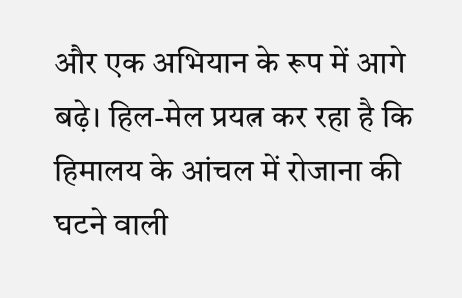और एक अभियान के रूप में आगे बढ़े। हिल-मेल प्रयत्न कर रहा है कि हिमालय के आंचल में रोजाना की घटने वाली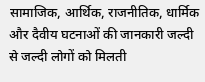सामाजिक, आर्थिक, राजनीतिक, धार्मिक और दैवीय घटनाओं की जानकारी जल्दी से जल्दी लोगों को मिलती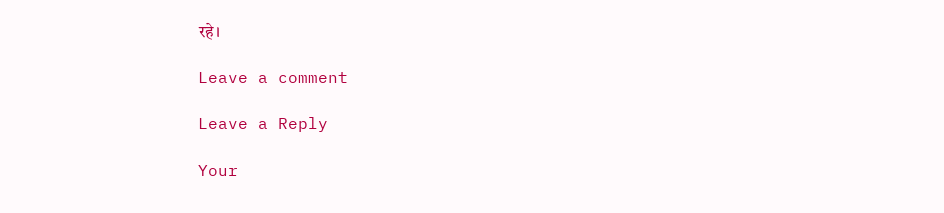रहे।

Leave a comment

Leave a Reply

Your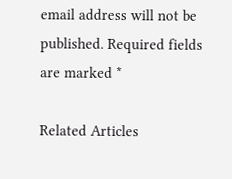email address will not be published. Required fields are marked *

Related Articles